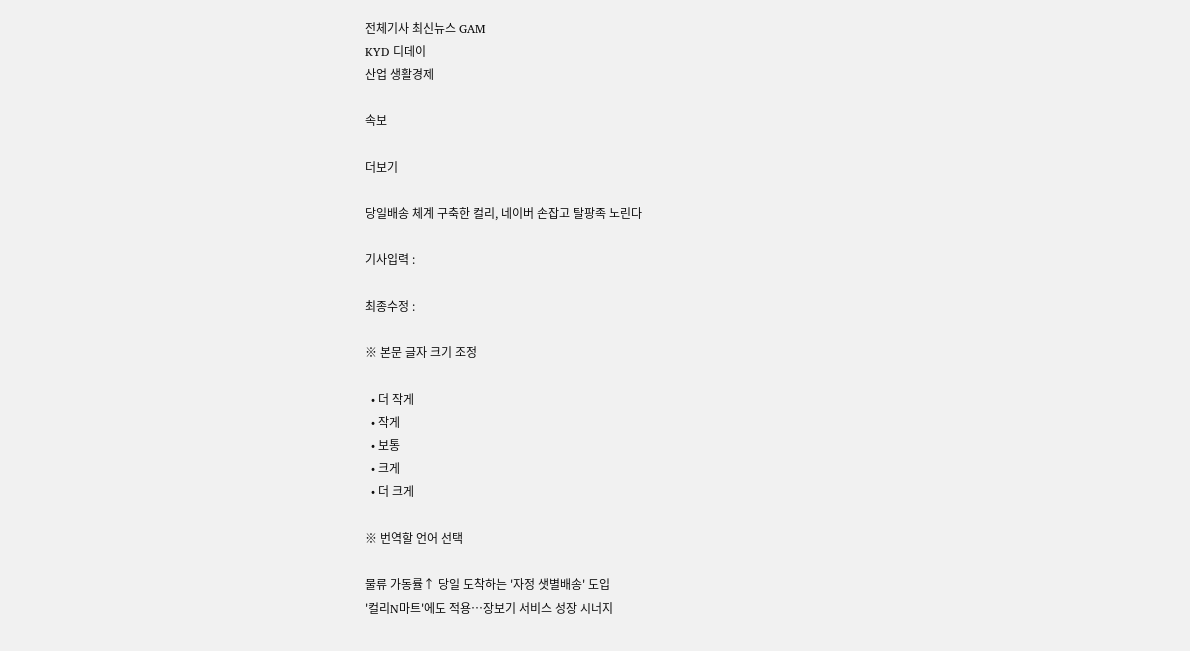전체기사 최신뉴스 GAM
KYD 디데이
산업 생활경제

속보

더보기

당일배송 체계 구축한 컬리, 네이버 손잡고 탈팡족 노린다

기사입력 :

최종수정 :

※ 본문 글자 크기 조정

  • 더 작게
  • 작게
  • 보통
  • 크게
  • 더 크게

※ 번역할 언어 선택

물류 가동률↑ 당일 도착하는 '자정 샛별배송' 도입
'컬리N마트'에도 적용…장보기 서비스 성장 시너지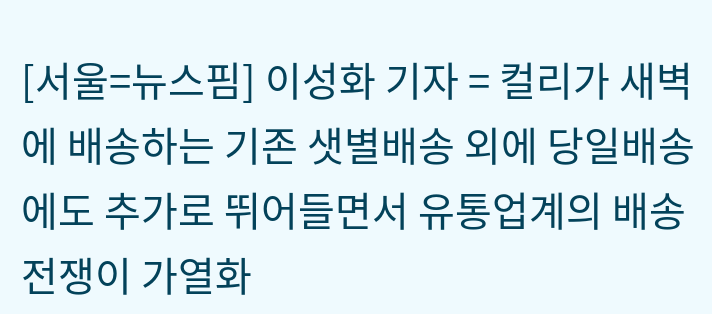[서울=뉴스핌] 이성화 기자 = 컬리가 새벽에 배송하는 기존 샛별배송 외에 당일배송에도 추가로 뛰어들면서 유통업계의 배송 전쟁이 가열화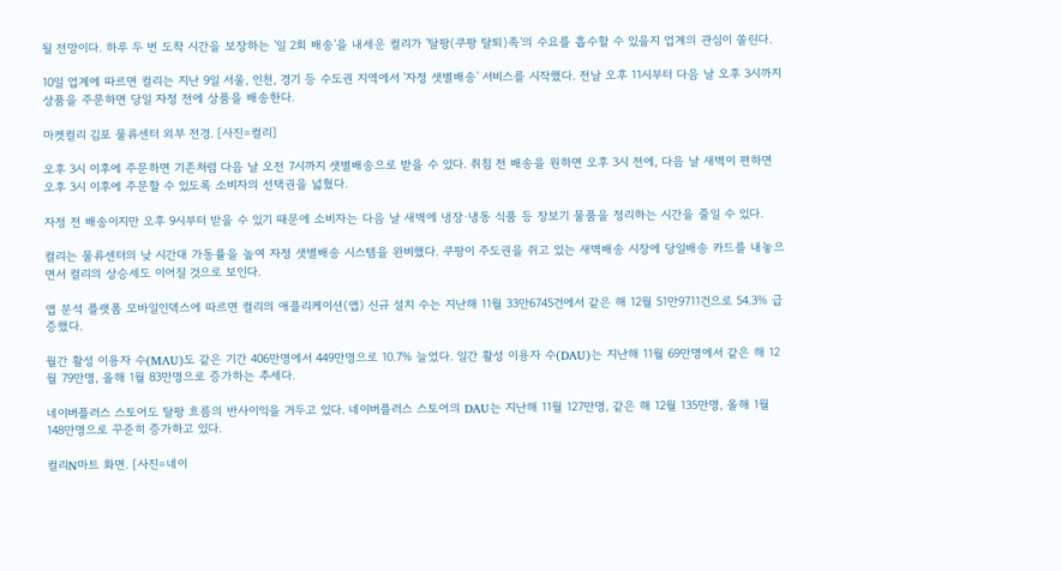될 전망이다. 하루 두 번 도착 시간을 보장하는 '일 2회 배송'을 내세운 컬리가 '탈팡(쿠팡 탈퇴)족'의 수요를 흡수할 수 있을지 업계의 관심이 쏠린다.

10일 업계에 따르면 컬리는 지난 9일 서울, 인천, 경기 등 수도권 지역에서 '자정 샛별배송' 서비스를 시작했다. 전날 오후 11시부터 다음 날 오후 3시까지 상품을 주문하면 당일 자정 전에 상품을 배송한다.

마켓컬리 김포 물류센터 외부 전경. [사진=컬리]

오후 3시 이후에 주문하면 기존처럼 다음 날 오전 7시까지 샛별배송으로 받을 수 있다. 취침 전 배송을 원하면 오후 3시 전에, 다음 날 새벽이 편하면 오후 3시 이후에 주문할 수 있도록 소비자의 선택권을 넓혔다.

자정 전 배송이지만 오후 9시부터 받을 수 있기 때문에 소비자는 다음 날 새벽에 냉장·냉동 식품 등 장보기 물품을 정리하는 시간을 줄일 수 있다.

컬리는 물류센터의 낮 시간대 가동률을 높여 자정 샛별배송 시스템을 완비했다. 쿠팡이 주도권을 쥐고 있는 새벽배송 시장에 당일배송 카드를 내놓으면서 컬리의 상승세도 이어질 것으로 보인다.

앱 분석 플랫폼 모바일인덱스에 따르면 컬리의 애플리케이션(앱) 신규 설치 수는 지난해 11월 33만6745건에서 같은 해 12월 51만9711건으로 54.3% 급증했다.

월간 활성 이용자 수(MAU)도 같은 기간 406만명에서 449만명으로 10.7% 늘었다. 일간 활성 이용자 수(DAU)는 지난해 11월 69만명에서 같은 해 12월 79만명, 올해 1월 83만명으로 증가하는 추세다.

네이버플러스 스토어도 탈팡 흐름의 반사이익을 거두고 있다. 네이버플러스 스토어의 DAU는 지난해 11월 127만명, 같은 해 12월 135만명, 올해 1월 148만명으로 꾸준히 증가하고 있다.

컬리N마트 화면. [사진=네이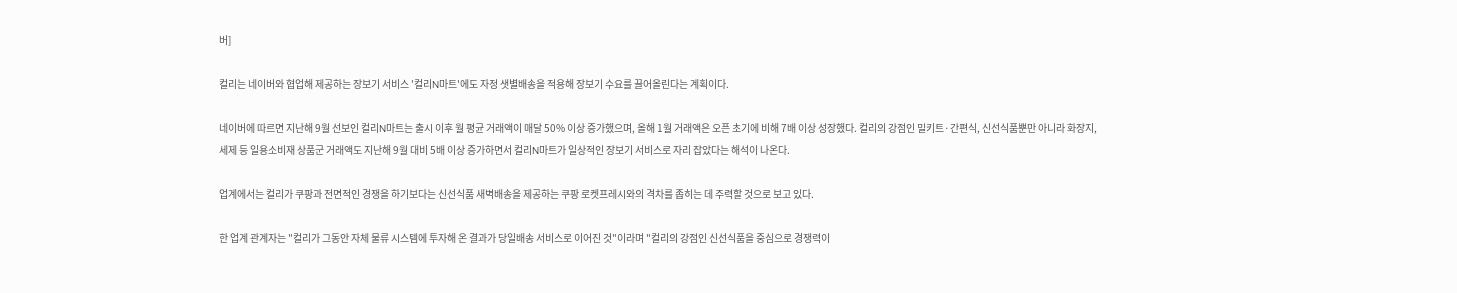버]

컬리는 네이버와 협업해 제공하는 장보기 서비스 '컬리N마트'에도 자정 샛별배송을 적용해 장보기 수요를 끌어올린다는 계획이다.

네이버에 따르면 지난해 9월 선보인 컬리N마트는 출시 이후 월 평균 거래액이 매달 50% 이상 증가했으며, 올해 1월 거래액은 오픈 초기에 비해 7배 이상 성장했다. 컬리의 강점인 밀키트·간편식, 신선식품뿐만 아니라 화장지, 세제 등 일용소비재 상품군 거래액도 지난해 9월 대비 5배 이상 증가하면서 컬리N마트가 일상적인 장보기 서비스로 자리 잡았다는 해석이 나온다.

업계에서는 컬리가 쿠팡과 전면적인 경쟁을 하기보다는 신선식품 새벽배송을 제공하는 쿠팡 로켓프레시와의 격차를 좁히는 데 주력할 것으로 보고 있다.

한 업계 관계자는 "컬리가 그동안 자체 물류 시스템에 투자해 온 결과가 당일배송 서비스로 이어진 것"이라며 "컬리의 강점인 신선식품을 중심으로 경쟁력이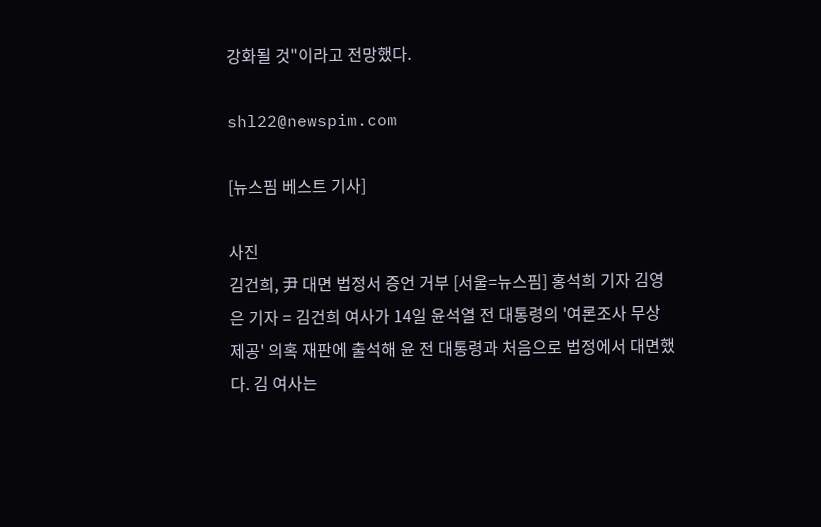강화될 것"이라고 전망했다.

shl22@newspim.com

[뉴스핌 베스트 기사]

사진
김건희, 尹 대면 법정서 증언 거부 [서울=뉴스핌] 홍석희 기자 김영은 기자 = 김건희 여사가 14일 윤석열 전 대통령의 '여론조사 무상 제공' 의혹 재판에 출석해 윤 전 대통령과 처음으로 법정에서 대면했다. 김 여사는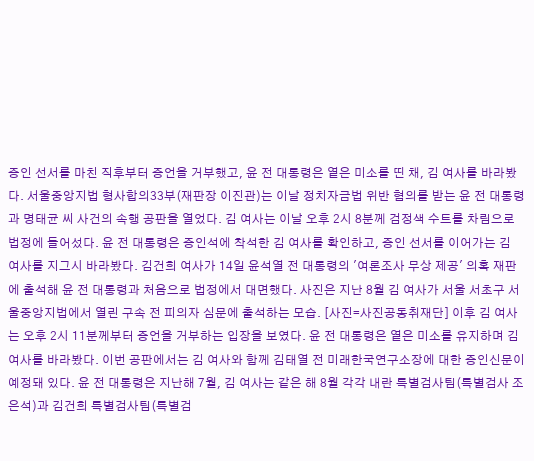증인 선서를 마친 직후부터 증언을 거부했고, 윤 전 대통령은 옅은 미소를 띤 채, 김 여사를 바라봤다. 서울중앙지법 형사합의33부(재판장 이진관)는 이날 정치자금법 위반 혐의를 받는 윤 전 대통령과 명태균 씨 사건의 속행 공판을 열었다. 김 여사는 이날 오후 2시 8분께 검정색 수트를 차림으로 법정에 들어섰다. 윤 전 대통령은 증인석에 착석한 김 여사를 확인하고, 증인 선서를 이어가는 김 여사를 지그시 바라봤다. 김건희 여사가 14일 윤석열 전 대통령의 '여론조사 무상 제공' 의혹 재판에 출석해 윤 전 대통령과 처음으로 법정에서 대면했다. 사진은 지난 8월 김 여사가 서울 서초구 서울중앙지법에서 열린 구속 전 피의자 심문에 출석하는 모습. [사진=사진공동취재단] 이후 김 여사는 오후 2시 11분께부터 증언을 거부하는 입장을 보였다. 윤 전 대통령은 옅은 미소를 유지하며 김 여사를 바라봤다. 이번 공판에서는 김 여사와 함께 김태열 전 미래한국연구소장에 대한 증인신문이 예정돼 있다. 윤 전 대통령은 지난해 7월, 김 여사는 같은 해 8월 각각 내란 특별검사팀(특별검사 조은석)과 김건희 특별검사팀(특별검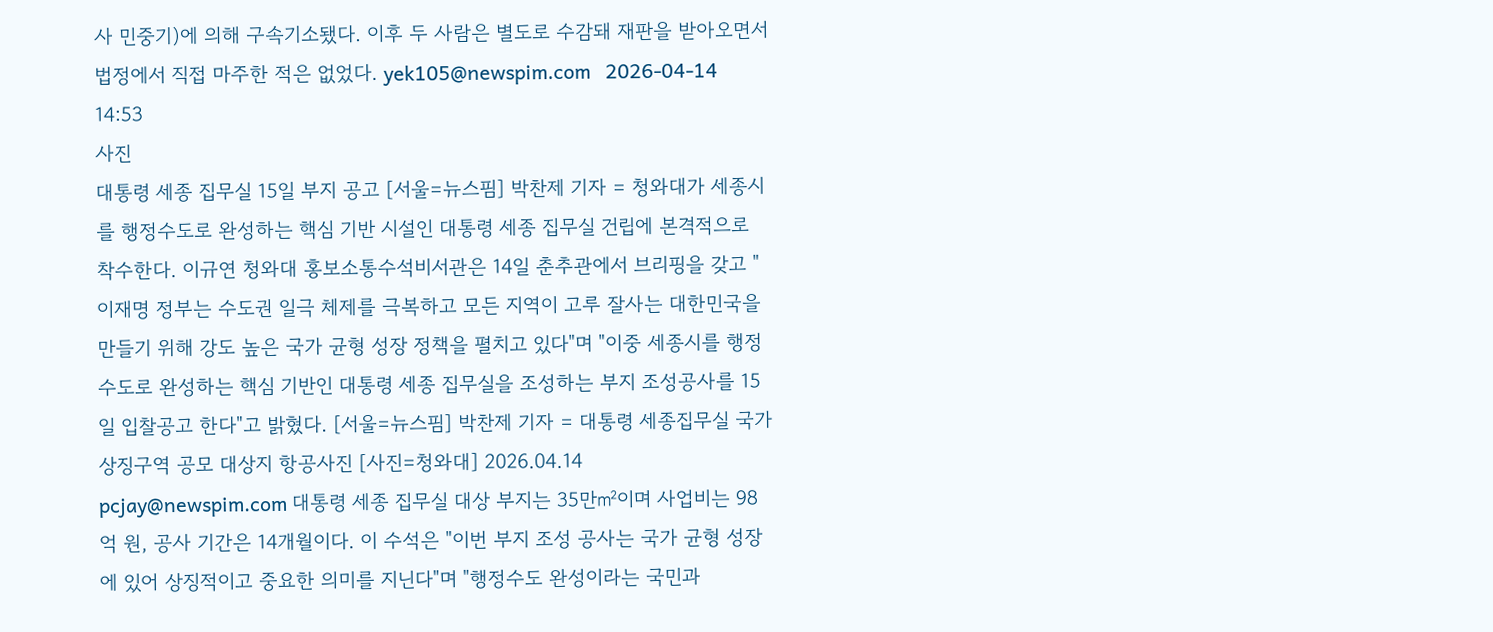사 민중기)에 의해 구속기소됐다. 이후 두 사람은 별도로 수감돼 재판을 받아오면서 법정에서 직접 마주한 적은 없었다. yek105@newspim.com   2026-04-14 14:53
사진
대통령 세종 집무실 15일 부지 공고 [서울=뉴스핌] 박찬제 기자 = 청와대가 세종시를 행정수도로 완성하는 핵심 기반 시설인 대통령 세종 집무실 건립에 본격적으로 착수한다. 이규연 청와대 홍보소통수석비서관은 14일 춘추관에서 브리핑을 갖고 "이재명 정부는 수도권 일극 체제를 극복하고 모든 지역이 고루 잘사는 대한민국을 만들기 위해 강도 높은 국가 균형 성장 정책을 펼치고 있다"며 "이중 세종시를 행정수도로 완성하는 핵심 기반인 대통령 세종 집무실을 조성하는 부지 조성공사를 15일 입찰공고 한다"고 밝혔다. [서울=뉴스핌] 박찬제 기자 = 대통령 세종집무실 국가상징구역 공모 대상지 항공사진 [사진=청와대] 2026.04.14 pcjay@newspim.com 대통령 세종 집무실 대상 부지는 35만㎡이며 사업비는 98억 원, 공사 기간은 14개월이다. 이 수석은 "이번 부지 조성 공사는 국가 균형 성장에 있어 상징적이고 중요한 의미를 지닌다"며 "행정수도 완성이라는 국민과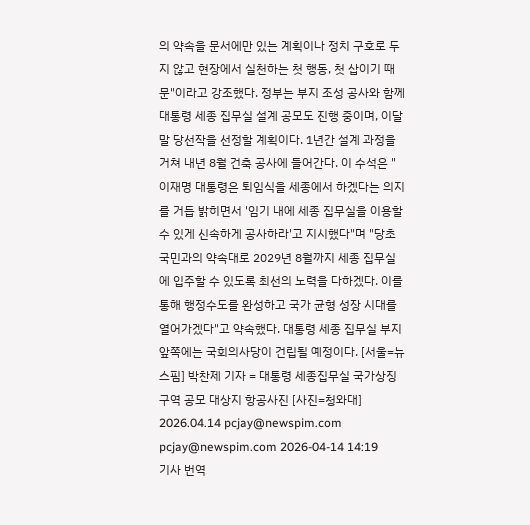의 약속을 문서에만 있는 계획이나 정치 구호로 두지 않고 현장에서 실천하는 첫 행동, 첫 삽이기 때문"이라고 강조했다. 정부는 부지 조성 공사와 함께 대통령 세종 집무실 설계 공모도 진행 중이며, 이달 말 당선작을 선정할 계획이다. 1년간 설계 과정을 거쳐 내년 8월 건축 공사에 들어간다. 이 수석은 "이재명 대통령은 퇴임식을 세종에서 하겠다는 의지를 거듭 밝히면서 '임기 내에 세종 집무실을 이용할 수 있게 신속하게 공사하라'고 지시했다"며 "당초 국민과의 약속대로 2029년 8월까지 세종 집무실에 입주할 수 있도록 최선의 노력을 다하겠다. 이를 통해 행정수도를 완성하고 국가 균형 성장 시대를 열어가겠다"고 약속했다. 대통령 세종 집무실 부지 앞쪽에는 국회의사당이 건립될 예정이다. [서울=뉴스핌] 박찬제 기자 = 대통령 세종집무실 국가상징구역 공모 대상지 항공사진 [사진=청와대] 2026.04.14 pcjay@newspim.com pcjay@newspim.com 2026-04-14 14:19
기사 번역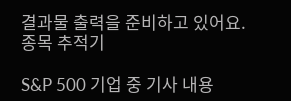결과물 출력을 준비하고 있어요.
종목 추적기

S&P 500 기업 중 기사 내용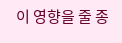이 영향을 줄 종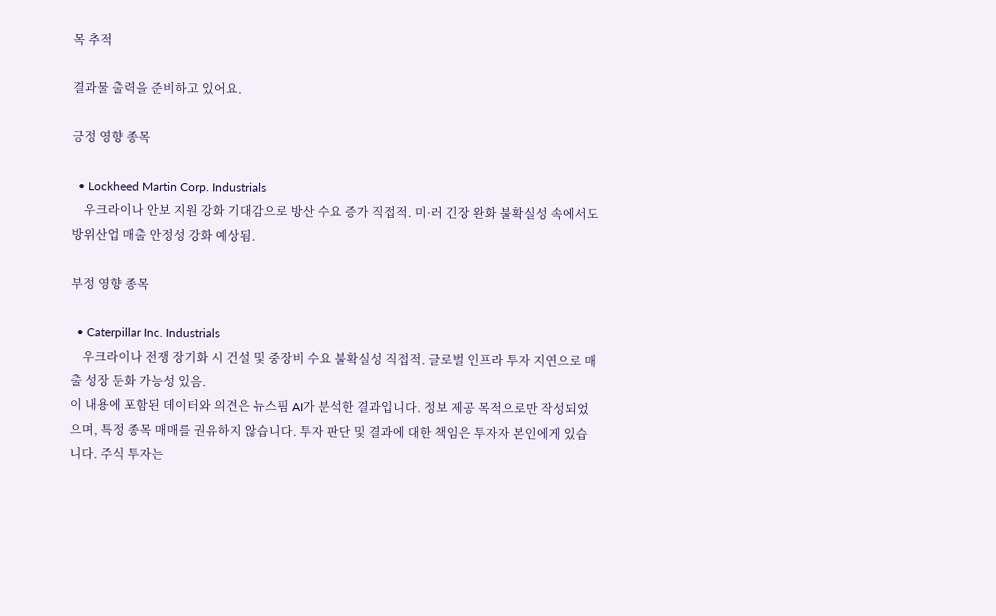목 추적

결과물 출력을 준비하고 있어요.

긍정 영향 종목

  • Lockheed Martin Corp. Industrials
    우크라이나 안보 지원 강화 기대감으로 방산 수요 증가 직접적. 미·러 긴장 완화 불확실성 속에서도 방위산업 매출 안정성 강화 예상됨.

부정 영향 종목

  • Caterpillar Inc. Industrials
    우크라이나 전쟁 장기화 시 건설 및 중장비 수요 불확실성 직접적. 글로벌 인프라 투자 지연으로 매출 성장 둔화 가능성 있음.
이 내용에 포함된 데이터와 의견은 뉴스핌 AI가 분석한 결과입니다. 정보 제공 목적으로만 작성되었으며, 특정 종목 매매를 권유하지 않습니다. 투자 판단 및 결과에 대한 책임은 투자자 본인에게 있습니다. 주식 투자는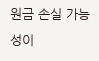원금 손실 가능성이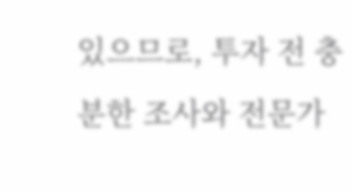있으므로, 투자 전 충분한 조사와 전문가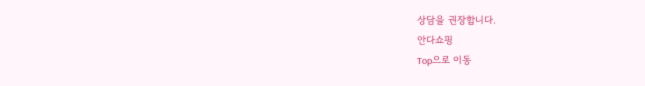상담을 권장합니다.
안다쇼핑
Top으로 이동